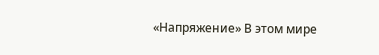«Напряжение» В этом мире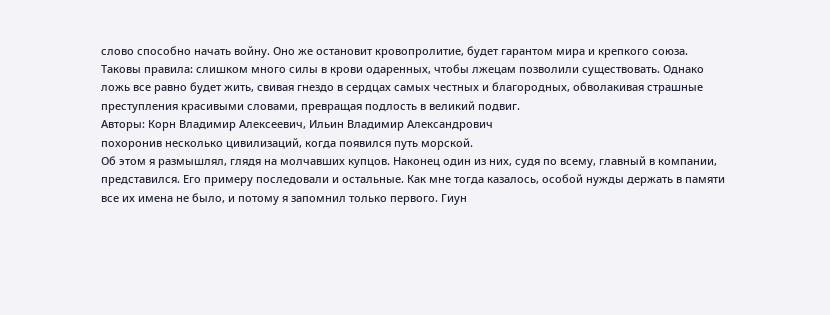слово способно начать войну. Оно же остановит кровопролитие, будет гарантом мира и крепкого союза. Таковы правила: слишком много силы в крови одаренных, чтобы лжецам позволили существовать. Однако ложь все равно будет жить, свивая гнездо в сердцах самых честных и благородных, обволакивая страшные преступления красивыми словами, превращая подлость в великий подвиг.
Авторы: Корн Владимир Алексеевич, Ильин Владимир Александрович
похоронив несколько цивилизаций, когда появился путь морской.
Об этом я размышлял, глядя на молчавших купцов. Наконец один из них, судя по всему, главный в компании, представился. Его примеру последовали и остальные. Как мне тогда казалось, особой нужды держать в памяти все их имена не было, и потому я запомнил только первого. Гиун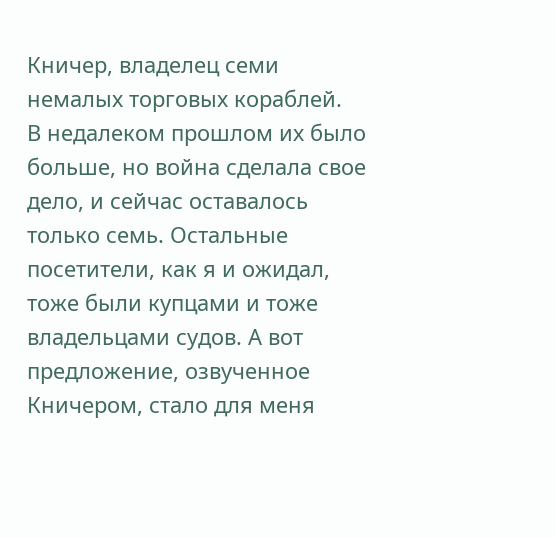Кничер, владелец семи немалых торговых кораблей.
В недалеком прошлом их было больше, но война сделала свое дело, и сейчас оставалось только семь. Остальные посетители, как я и ожидал, тоже были купцами и тоже владельцами судов. А вот предложение, озвученное Кничером, стало для меня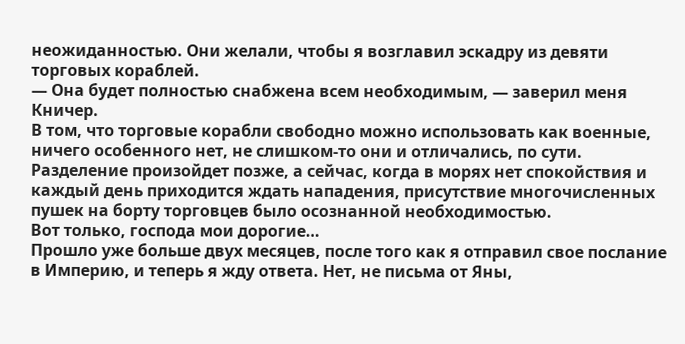неожиданностью. Они желали, чтобы я возглавил эскадру из девяти торговых кораблей.
— Она будет полностью снабжена всем необходимым, — заверил меня Кничер.
В том, что торговые корабли свободно можно использовать как военные, ничего особенного нет, не слишком-то они и отличались, по сути. Разделение произойдет позже, а сейчас, когда в морях нет спокойствия и каждый день приходится ждать нападения, присутствие многочисленных пушек на борту торговцев было осознанной необходимостью.
Вот только, господа мои дорогие…
Прошло уже больше двух месяцев, после того как я отправил свое послание в Империю, и теперь я жду ответа. Нет, не письма от Яны,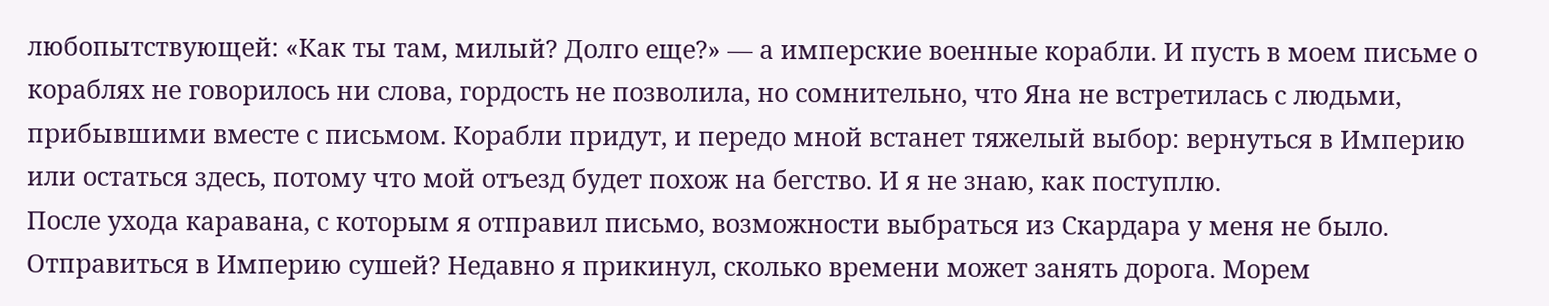любопытствующей: «Как ты там, милый? Долго еще?» — а имперские военные корабли. И пусть в моем письме о кораблях не говорилось ни слова, гордость не позволила, но сомнительно, что Яна не встретилась с людьми, прибывшими вместе с письмом. Корабли придут, и передо мной встанет тяжелый выбор: вернуться в Империю или остаться здесь, потому что мой отъезд будет похож на бегство. И я не знаю, как поступлю.
После ухода каравана, с которым я отправил письмо, возможности выбраться из Скардара у меня не было. Отправиться в Империю сушей? Недавно я прикинул, сколько времени может занять дорога. Морем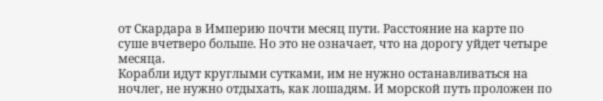от Скардара в Империю почти месяц пути. Расстояние на карте по суше вчетверо больше. Но это не означает, что на дорогу уйдет четыре месяца.
Корабли идут круглыми сутками, им не нужно останавливаться на ночлег, не нужно отдыхать, как лошадям. И морской путь проложен по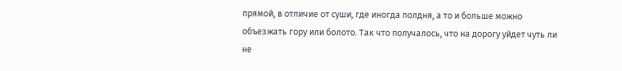прямой, в отличие от суши, где иногда полдня, а то и больше можно объезжать гору или болото. Так что получалось, что на дорогу уйдет чуть ли не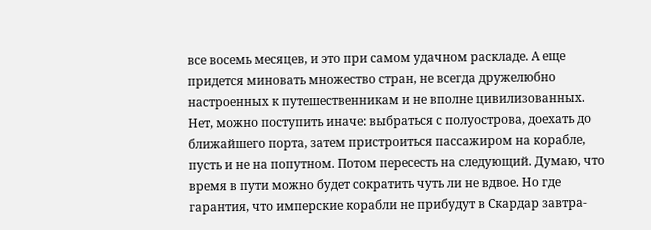все восемь месяцев, и это при самом удачном раскладе. А еще придется миновать множество стран, не всегда дружелюбно настроенных к путешественникам и не вполне цивилизованных.
Нет, можно поступить иначе: выбраться с полуострова, доехать до ближайшего порта, затем пристроиться пассажиром на корабле, пусть и не на попутном. Потом пересесть на следующий. Думаю, что время в пути можно будет сократить чуть ли не вдвое. Но где гарантия, что имперские корабли не прибудут в Скардар завтра-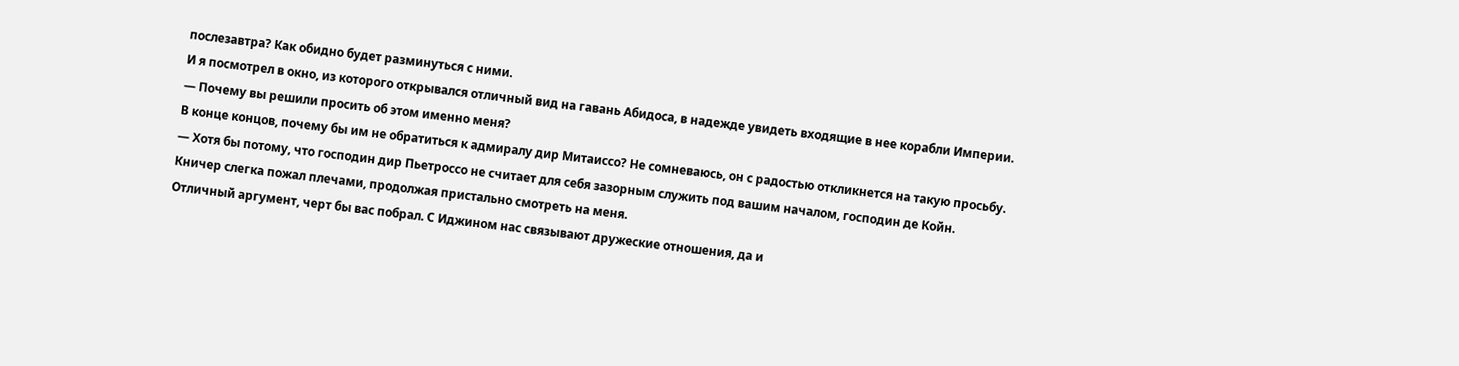послезавтра? Как обидно будет разминуться с ними.
И я посмотрел в окно, из которого открывался отличный вид на гавань Абидоса, в надежде увидеть входящие в нее корабли Империи.
— Почему вы решили просить об этом именно меня?
В конце концов, почему бы им не обратиться к адмиралу дир Митаиссо? Не сомневаюсь, он с радостью откликнется на такую просьбу.
— Хотя бы потому, что господин дир Пьетроссо не считает для себя зазорным служить под вашим началом, господин де Койн.
Кничер слегка пожал плечами, продолжая пристально смотреть на меня.
Отличный аргумент, черт бы вас побрал. С Иджином нас связывают дружеские отношения, да и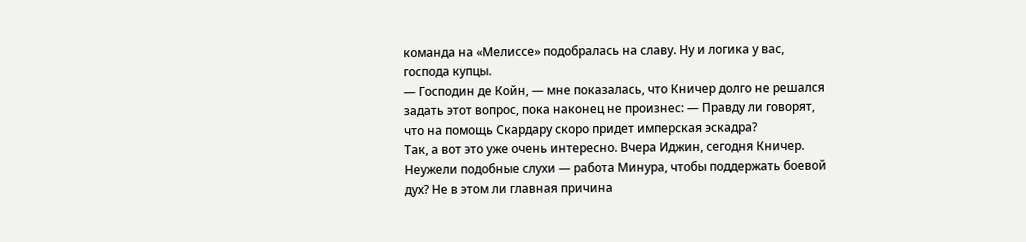команда на «Мелиссе» подобралась на славу. Ну и логика у вас, господа купцы.
— Господин де Койн, — мне показалась, что Кничер долго не решался задать этот вопрос, пока наконец не произнес: — Правду ли говорят, что на помощь Скардару скоро придет имперская эскадра?
Так, а вот это уже очень интересно. Вчера Иджин, сегодня Кничер.
Неужели подобные слухи — работа Минура, чтобы поддержать боевой дух? Не в этом ли главная причина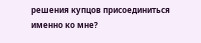решения купцов присоединиться именно ко мне?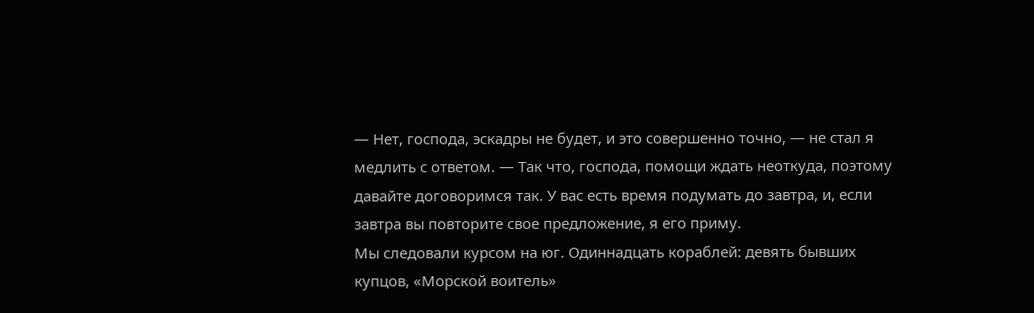— Нет, господа, эскадры не будет, и это совершенно точно, — не стал я медлить с ответом. — Так что, господа, помощи ждать неоткуда, поэтому давайте договоримся так. У вас есть время подумать до завтра, и, если завтра вы повторите свое предложение, я его приму.
Мы следовали курсом на юг. Одиннадцать кораблей: девять бывших купцов, «Морской воитель»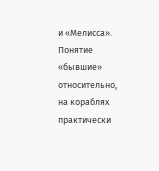и «Мелисса». Понятие «бывшие» относительно, на кораблях практически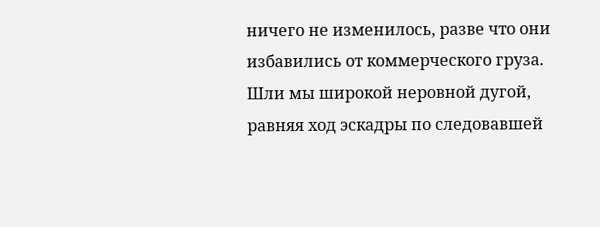ничего не изменилось, разве что они избавились от коммерческого груза. Шли мы широкой неровной дугой, равняя ход эскадры по следовавшей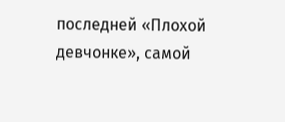последней «Плохой девчонке», самой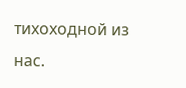тихоходной из нас.